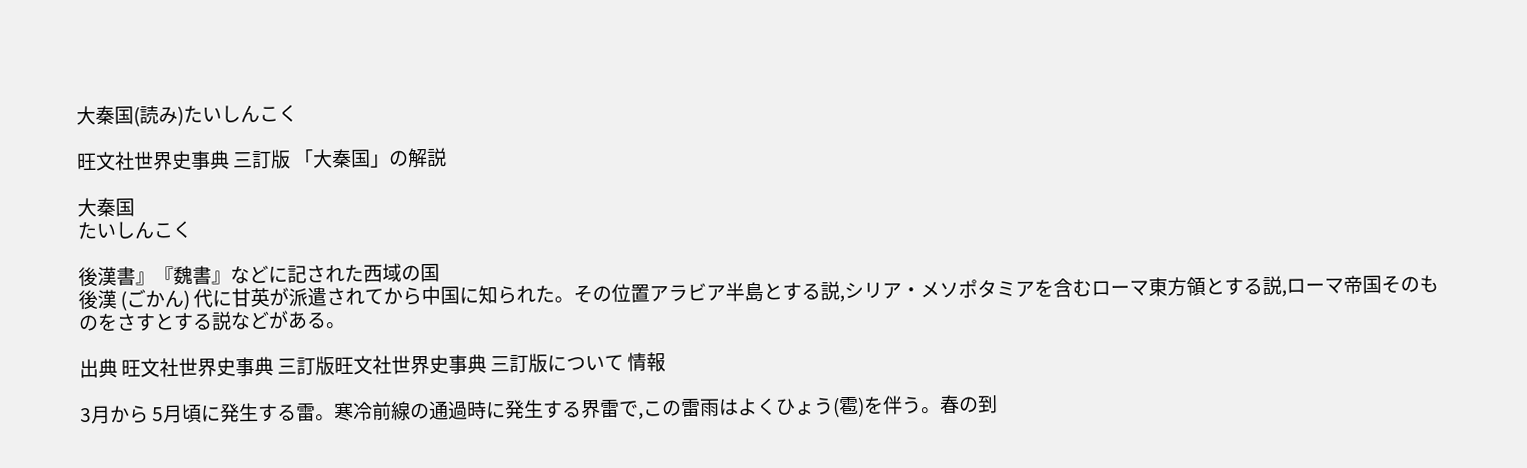大秦国(読み)たいしんこく

旺文社世界史事典 三訂版 「大秦国」の解説

大秦国
たいしんこく

後漢書』『魏書』などに記された西域の国
後漢 (ごかん) 代に甘英が派遣されてから中国に知られた。その位置アラビア半島とする説,シリア・メソポタミアを含むローマ東方領とする説,ローマ帝国そのものをさすとする説などがある。

出典 旺文社世界史事典 三訂版旺文社世界史事典 三訂版について 情報

3月から 5月頃に発生する雷。寒冷前線の通過時に発生する界雷で,この雷雨はよくひょう(雹)を伴う。春の到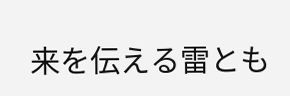来を伝える雷とも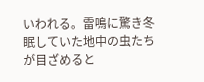いわれる。雷鳴に驚き冬眠していた地中の虫たちが目ざめると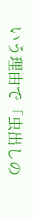いう理由で「虫出しの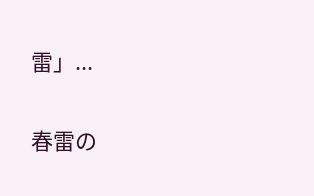雷」...

春雷の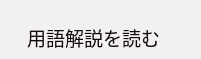用語解説を読む